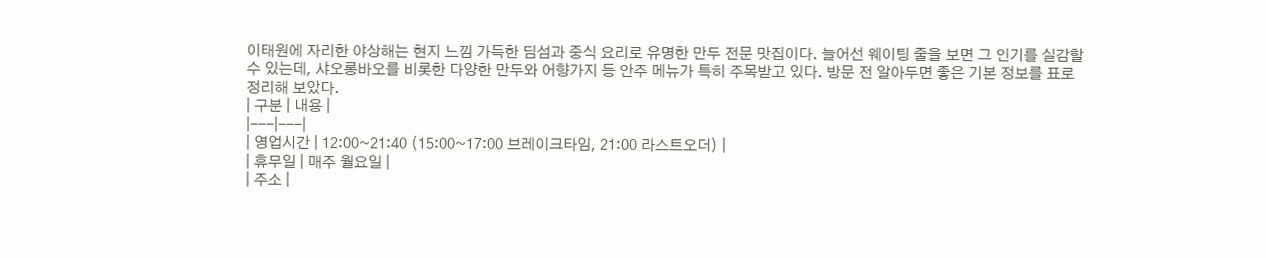이태원에 자리한 야상해는 현지 느낌 가득한 딤섬과 중식 요리로 유명한 만두 전문 맛집이다. 늘어선 웨이팅 줄을 보면 그 인기를 실감할 수 있는데, 샤오롱바오를 비롯한 다양한 만두와 어향가지 등 안주 메뉴가 특히 주목받고 있다. 방문 전 알아두면 좋은 기본 정보를 표로 정리해 보았다.
| 구분 | 내용 |
|---|---|
| 영업시간 | 12:00~21:40 (15:00~17:00 브레이크타임, 21:00 라스트오더) |
| 휴무일 | 매주 월요일 |
| 주소 |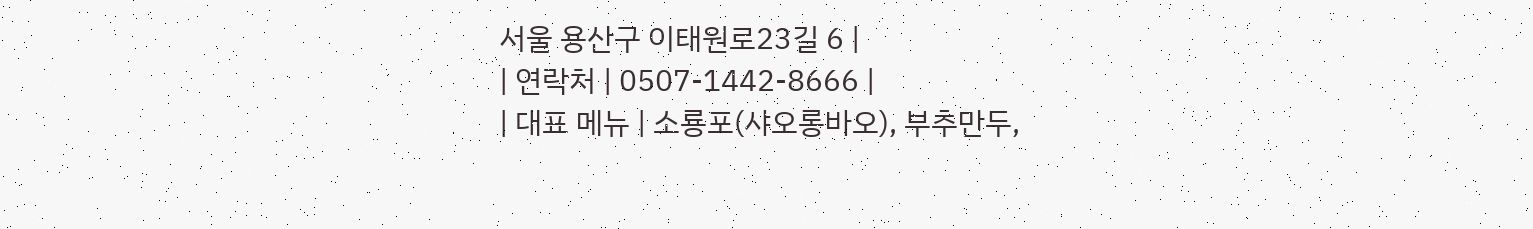서울 용산구 이태원로23길 6 |
| 연락처 | 0507-1442-8666 |
| 대표 메뉴 | 소룡포(샤오롱바오), 부추만두,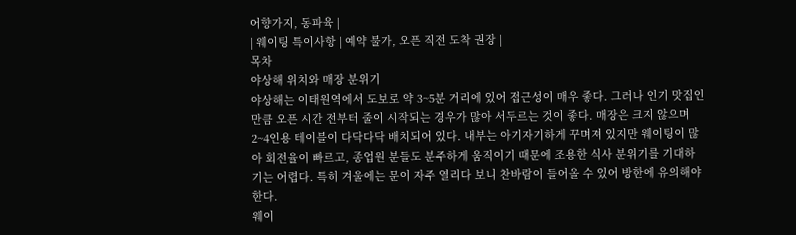어향가지, 동파육 |
| 웨이팅 특이사항 | 예약 불가, 오픈 직전 도착 권장 |
목차
야상해 위치와 매장 분위기
야상해는 이태원역에서 도보로 약 3~5분 거리에 있어 접근성이 매우 좋다. 그러나 인기 맛집인 만큼 오픈 시간 전부터 줄이 시작되는 경우가 많아 서두르는 것이 좋다. 매장은 크지 않으며 2~4인용 테이블이 다닥다닥 배치되어 있다. 내부는 아기자기하게 꾸며져 있지만 웨이팅이 많아 회전율이 빠르고, 종업원 분들도 분주하게 움직이기 때문에 조용한 식사 분위기를 기대하기는 어렵다. 특히 겨울에는 문이 자주 열리다 보니 찬바람이 들어올 수 있어 방한에 유의해야 한다.
웨이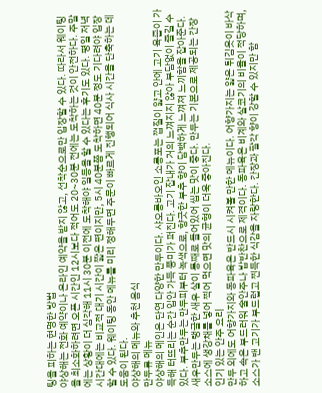팅을 피하는 현명한 방법
야상해는 전화 예약이나 온라인 예약을 받지 않고, 선착순으로만 입장할 수 있다. 따라서 웨이팅을 최소화하려면 오픈 시간인 12시보다 적어도 20~30분 전에는 도착하는 것이 안전하다. 주말에는 상황이 더 심각해 11시 30분 이전에 도착해야 일등을 할 수 있다는 후기도 있다. 평일 저녁 시간대에는 비교적 대기 시간이 짧은 편이지만, 5시 40분쯤 도착하면 40분 정도 기다려야 입장할 수 있다. 웨이팅 동안 메뉴를 미리 정해두면 주문이 빠르게 진행되어 식사 시간을 단축하는 데 도움이 된다.
야상해의 메뉴와 추천 음식
만두류 메뉴
야상해의 메인은 단연 다양한 만두이다. 샤오롱바오인 소룡포는 껍질이 얇고 안에 고기 육즙이 가득해 터뜨리는 순간 입안 가득 풍미가 퍼진다. 고기 잡내가 거의 느껴지지 않아 부담없이 즐길 수 있다. 부추만두는 만두피부터 녹색으로, 향긋한 부추 향이 담백하게 느껴져 느끼함을 잡아준다. 새우만두는 탱글한 새우 살이 통째로 들어있어 씹는 맛이 좋다. 만두는 기본으로 제공되는 간장 소스에 생강채를 넣어 찍어 먹으면 맛의 균형이 더욱 좋아진다.
인기 있는 안주 요리
만두 외에도 어향가지와 동파육은 반드시 시켜볼 만한 메뉴이다. 어향가지는 얇은 튀김옷이 바삭하고 속은 부드러워 술안주나 밥반찬으로 제격이다. 동파육은 비계와 살코기의 비율이 적당하며, 소스가 밴 고기가 부드럽고 찐득한 식감을 자랑한다. 간장과 팔각 향이 강할 수 있지만 함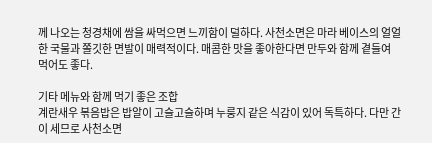께 나오는 청경채에 쌈을 싸먹으면 느끼함이 덜하다. 사천소면은 마라 베이스의 얼얼한 국물과 쫄깃한 면발이 매력적이다. 매콤한 맛을 좋아한다면 만두와 함께 곁들여 먹어도 좋다.

기타 메뉴와 함께 먹기 좋은 조합
계란새우 볶음밥은 밥알이 고슬고슬하며 누룽지 같은 식감이 있어 독특하다. 다만 간이 세므로 사천소면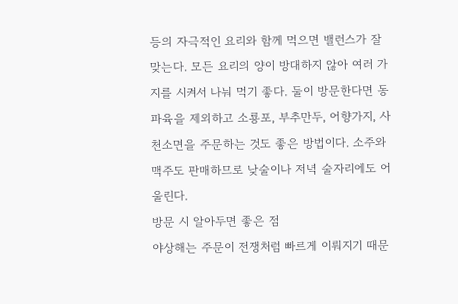등의 자극적인 요리와 함께 먹으면 밸런스가 잘 맞는다. 모든 요리의 양이 방대하지 않아 여러 가지를 시켜서 나눠 먹기 좋다. 둘이 방문한다면 동파육을 제외하고 소룡포, 부추만두, 어향가지, 사천소면을 주문하는 것도 좋은 방법이다. 소주와 맥주도 판매하므로 낮술이나 저녁 술자리에도 어울린다.
방문 시 알아두면 좋은 점
야상해는 주문이 전쟁처럼 빠르게 이뤄지기 때문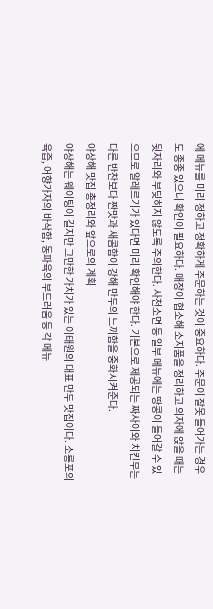에 메뉴를 미리 정하고 정확하게 주문하는 것이 중요하다. 주문이 잘못 들어가는 경우도 종종 있으니 확인이 필요하다. 매장이 협소해 소지품을 정리하고 의자에 앉을 때는 뒷자리와 부딪히지 않도록 주의한다. 사천소면 등 일부 메뉴에는 땅콩이 들어갈 수 있으므로 알레르기가 있다면 미리 확인해야 한다. 기본으로 제공되는 짜사이와 치킨무는 다른 반찬보다 짠맛과 새콤함이 강해 만두의 느끼함을 중화시켜준다.
야상해 맛집 총정리와 앞으로의 계획
야상해는 웨이팅이 길지만 그만한 가치가 있는 이태원의 대표 만두 맛집이다. 소룡포의 육즙, 어향가자의 바삭함, 동파육의 부드러움 등 각 메뉴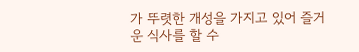가 뚜렷한 개성을 가지고 있어 즐거운 식사를 할 수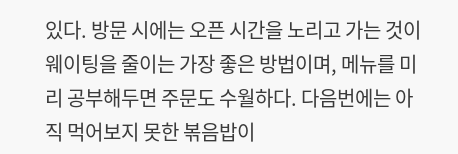있다. 방문 시에는 오픈 시간을 노리고 가는 것이 웨이팅을 줄이는 가장 좋은 방법이며, 메뉴를 미리 공부해두면 주문도 수월하다. 다음번에는 아직 먹어보지 못한 볶음밥이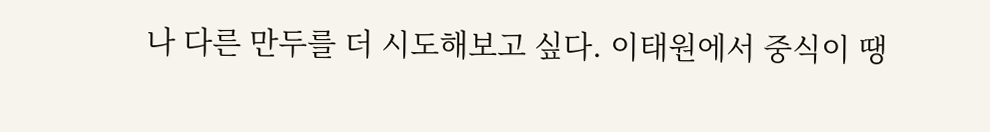나 다른 만두를 더 시도해보고 싶다. 이태원에서 중식이 땡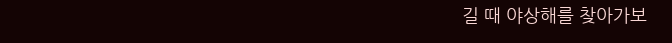길 때 야상해를 찾아가보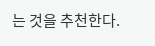는 것을 추천한다.